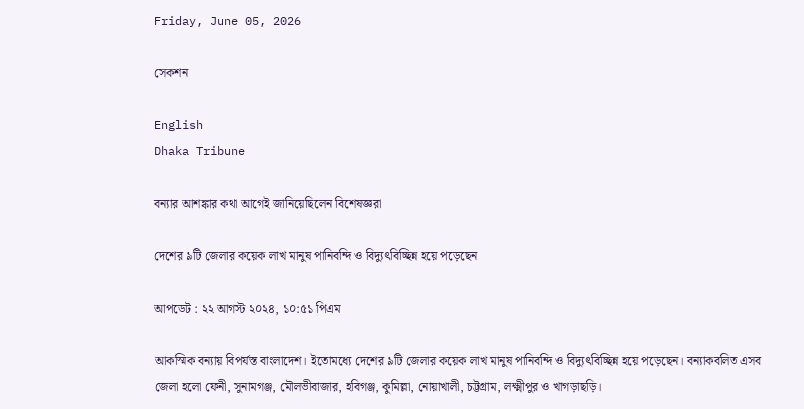Friday, June 05, 2026

সেকশন

English
Dhaka Tribune

বন্যার আশঙ্কার কথা আগেই জানিয়েছিলেন বিশেষজ্ঞরা

দেশের ৯টি জেলার কয়েক লাখ মানুষ পানিবন্দি ও বিদ্যুৎবিচ্ছিন্ন হয়ে পড়েছেন

আপডেট : ২২ আগস্ট ২০২৪, ১০:৫১ পিএম

আকস্মিক বন্যায় বিপর্যস্ত বাংলাদেশ। ইতোমধ্যে দেশের ৯টি জেলার কয়েক লাখ মানুষ পানিবন্দি ও বিদ্যুৎবিচ্ছিন্ন হয়ে পড়েছেন। বন্যাকবলিত এসব জেলা হলো ফেনী, সুনামগঞ্জ, মৌলভীবাজার, হবিগঞ্জ, কুমিল্লা, নোয়াখালী, চট্টগ্রাম, লক্ষ্মীপুর ও খাগড়াছড়ি।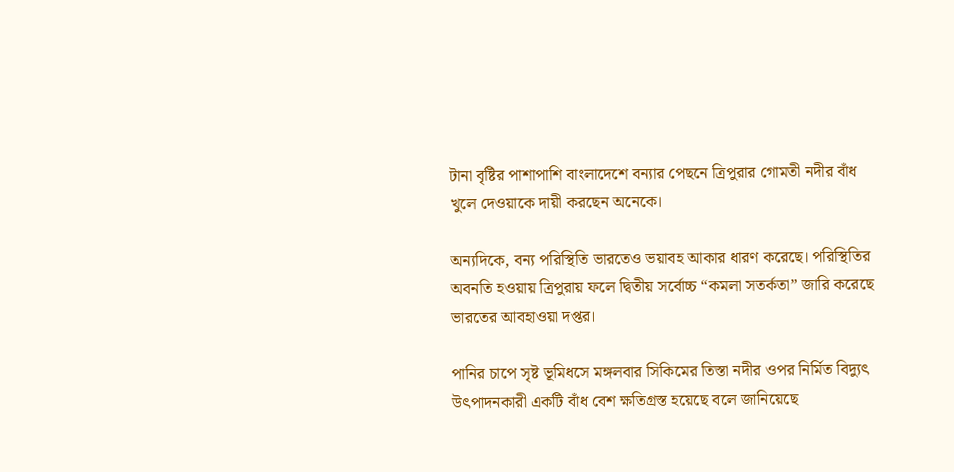টানা বৃষ্টির পাশাপাশি বাংলাদেশে বন্যার পেছনে ত্রিপুরার গোমতী নদীর বাঁধ খুলে দেওয়াকে দায়ী করছেন অনেকে।

অন্যদিকে, বন্য পরিস্থিতি ভারতেও ভয়াবহ আকার ধারণ করেছে। পরিস্থিতির অবনতি হওয়ায় ত্রিপুরায় ফলে দ্বিতীয় সর্বোচ্চ “কমলা সতর্কতা” জারি করেছে ভারতের আবহাওয়া দপ্তর।

পানির চাপে সৃষ্ট ভূমিধসে মঙ্গলবার সিকিমের তিস্তা নদীর ওপর নির্মিত বিদ্যুৎ উৎপাদনকারী একটি বাঁধ বেশ ক্ষতিগ্রস্ত হয়েছে বলে জানিয়েছে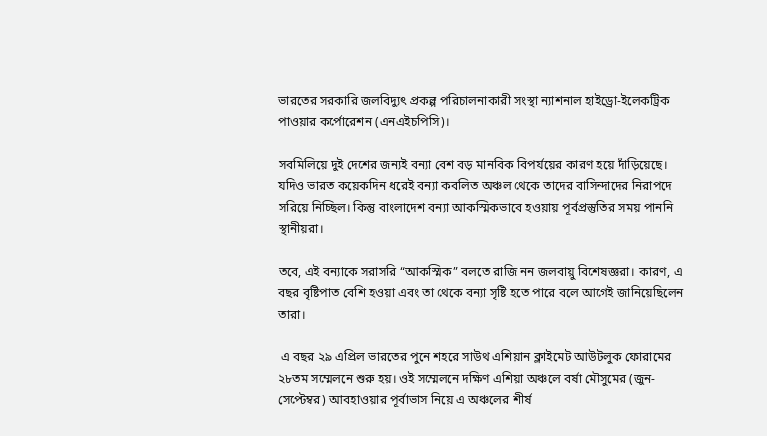ভারতের সরকারি জলবিদ্যুৎ প্রকল্প পরিচালনাকারী সংস্থা ন্যাশনাল হাইড্রো-ইলেকট্রিক পাওয়ার কর্পোরেশন (এনএইচপিসি)।

সবমিলিয়ে দুই দেশের জন্যই বন্যা বেশ বড় মানবিক বিপর্যয়ের কারণ হয়ে দাঁড়িয়েছে। যদিও ভারত কয়েকদিন ধরেই বন্যা কবলিত অঞ্চল থেকে তাদের বাসিন্দাদের নিরাপদে সরিয়ে নিচ্ছিল। কিন্তু বাংলাদেশ বন্যা আকস্মিকভাবে হওয়ায় পূর্বপ্রস্তুতির সময় পাননি স্থানীয়রা।

তবে, এই বন্যাকে সরাসরি “আকস্মিক” বলতে রাজি নন জলবায়ু ‍বিশেষজ্ঞরা। কারণ, এ বছর বৃষ্টিপাত বেশি হওয়া এবং তা থেকে বন্যা সৃষ্টি হতে পারে বলে আগেই জানিয়েছিলেন তারা।

 এ বছর ২৯ এপ্রিল ভারতের পুনে শহরে সাউথ এশিয়ান ক্লাইমেট আউটলুক ফোরামের ২৮তম সম্মেলনে শুরু হয়। ওই সম্মেলনে দক্ষিণ এশিয়া অঞ্চলে বর্ষা মৌসুমের (জুন-সেপ্টেম্বর) আবহাওয়ার পূর্বাভাস নিয়ে এ অঞ্চলের শীর্ষ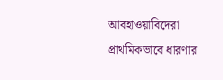আবহাওয়াবিদেরা প্রাথমিকভাবে ধারণার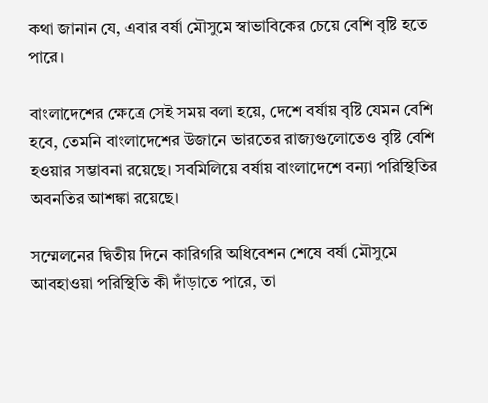কথা জানান যে, এবার বর্ষা মৌসুমে স্বাভাবিকের চেয়ে বেশি বৃষ্টি হতে পারে।

বাংলাদেশের ক্ষেত্রে সেই সময় বলা হয়ে, দেশে বর্ষায় বৃষ্টি যেমন বেশি হবে, তেমনি বাংলাদেশের উজানে ভারতের রাজ্যগুলোতেও বৃষ্টি বেশি হওয়ার সম্ভাবনা রয়েছে। সবমিলিয়ে বর্ষায় বাংলাদেশে বন্যা পরিস্থিতির অবনতির আশঙ্কা রয়েছে।

সম্মেলনের দ্বিতীয় দিনে কারিগরি অধিবেশন শেষে বর্ষা মৌসুমে আবহাওয়া পরিস্থিতি কী দাঁড়াতে পারে, তা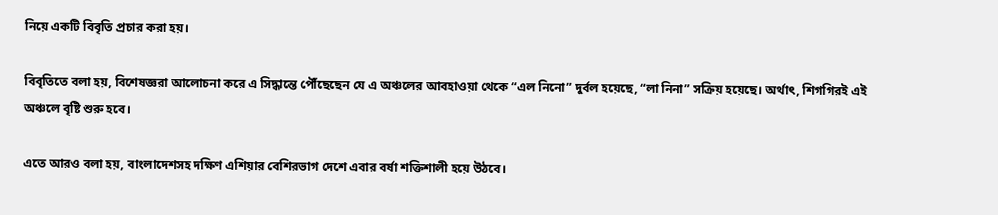নিয়ে একটি বিবৃতি প্রচার করা হয়।

বিবৃতিতে বলা হয়, বিশেষজ্ঞরা আলোচনা করে এ সিদ্ধান্তে পৌঁছেছেন যে এ অঞ্চলের আবহাওয়া থেকে “এল নিনো” দুর্বল হয়েছে, “লা নিনা” সক্রিয় হয়েছে। অর্থাৎ, শিগগিরই এই অঞ্চলে বৃষ্টি শুরু হবে।

এতে আরও বলা হয়, বাংলাদেশসহ দক্ষিণ এশিয়ার বেশিরভাগ দেশে এবার বর্ষা শক্তিশালী হয়ে উঠবে।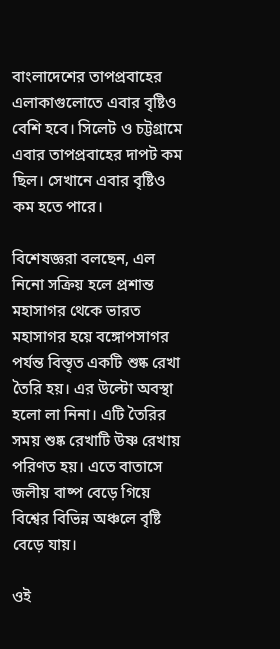বাংলাদেশের তাপপ্রবাহের এলাকাগুলোতে এবার বৃষ্টিও বেশি হবে। সিলেট ও চট্টগ্রামে এবার তাপপ্রবাহের দাপট কম ছিল। সেখানে এবার বৃষ্টিও কম হতে পারে।

বিশেষজ্ঞরা বলছেন, এল নিনো সক্রিয় হলে প্রশান্ত মহাসাগর থেকে ভারত মহাসাগর হয়ে বঙ্গোপসাগর পর্যন্ত বিস্তৃত একটি শুষ্ক রেখা তৈরি হয়। এর উল্টো অবস্থা হলো লা নিনা। এটি তৈরির সময় শুষ্ক রেখাটি উষ্ণ রেখায় পরিণত হয়। এতে বাতাসে জলীয় বাষ্প বেড়ে গিয়ে বিশ্বের বিভিন্ন অঞ্চলে বৃষ্টি বেড়ে যায়।

ওই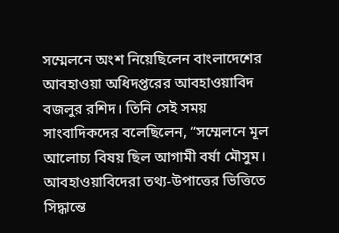সম্মেলনে অংশ নিয়েছিলেন বাংলাদেশের আবহাওয়া অধিদপ্তরের আবহাওয়াবিদ বজলুর রশিদ। তিনি সেই সময় সাংবাদিকদের বলেছিলেন, “সম্মেলনে মূল আলোচ্য বিষয় ছিল আগামী বর্ষা মৌসুম। আবহাওয়াবিদেরা তথ্য-উপাত্তের ভিত্তিতে সিদ্ধান্তে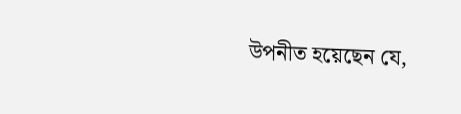উপনীত হয়েছেন যে,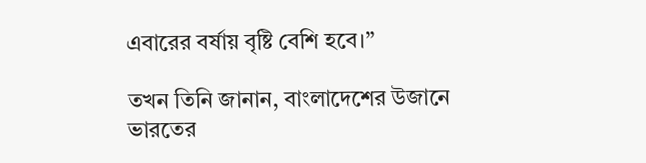এবারের বর্ষায় বৃষ্টি বেশি হবে।”

তখন তিনি জানান, বাংলাদেশের উজানে ভারতের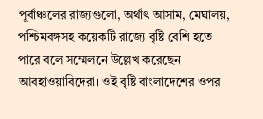পূর্বাঞ্চলের রাজ্যগুলো, অর্থাৎ আসাম, মেঘালয়, পশ্চিমবঙ্গসহ কয়েকটি রাজ্যে বৃষ্টি বেশি হতে পারে বলে সম্মেলনে উল্লেখ করেছেন আবহাওয়াবিদেরা। ওই বৃষ্টি বাংলাদেশের ওপর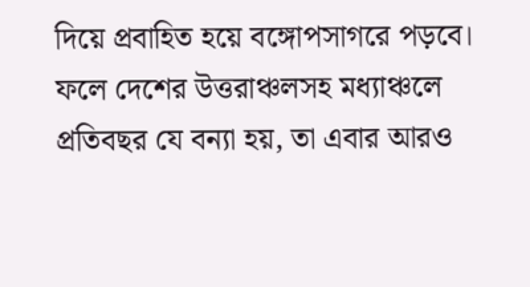দিয়ে প্রবাহিত হয়ে বঙ্গোপসাগরে পড়বে। ফলে দেশের উত্তরাঞ্চলসহ মধ্যাঞ্চলে প্রতিবছর যে বন্যা হয়, তা এবার আরও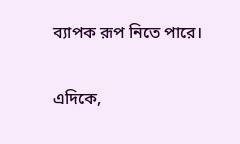ব্যাপক রূপ নিতে পারে।

এদিকে,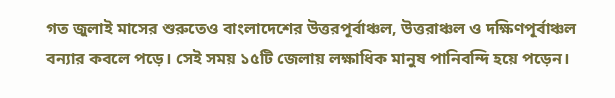গত জুলাই মাসের শুরুতেও বাংলাদেশের উত্তরপূর্বাঞ্চল, উত্তরাঞ্চল ও দক্ষিণপূর্বাঞ্চল বন্যার কবলে পড়ে। সেই সময় ১৫টি জেলায় লক্ষাধিক মানুষ পানিবন্দি হয়ে পড়েন।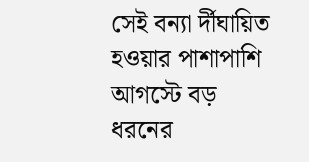সেই বন্যা র্দীঘায়িত হওয়ার পাশাপাশি আগস্টে বড় ধরনের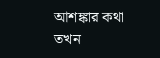আশঙ্কার কথা তখন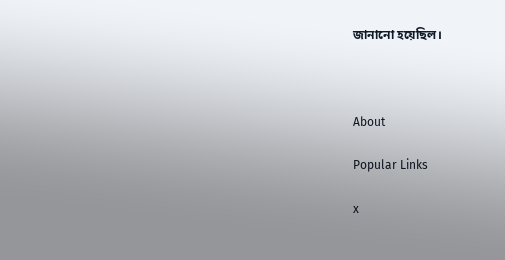জানানো হয়েছিল।



About

Popular Links

x